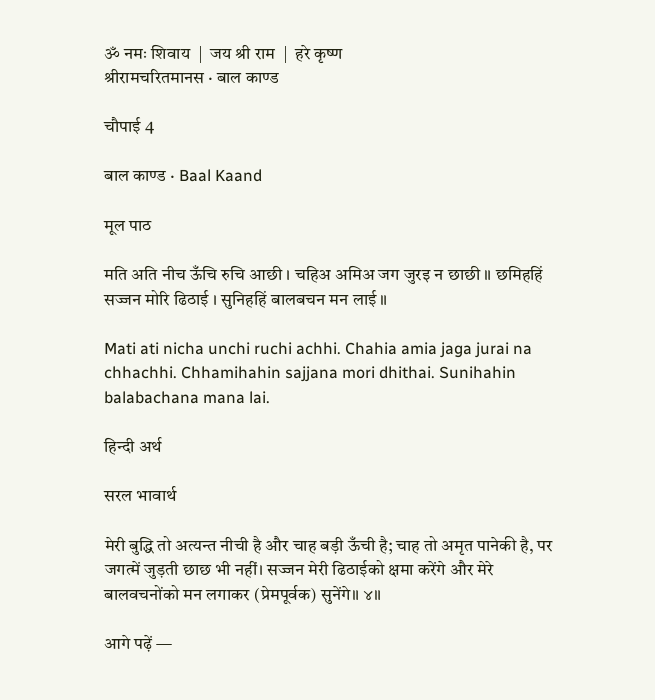ॐ नमः शिवाय  |  जय श्री राम  |  हरे कृष्ण
श्रीरामचरितमानस · बाल काण्ड

चौपाई 4

बाल काण्ड · Baal Kaand

मूल पाठ

मति अति नीच ऊँचि रुचि आछी । चहिअ अमिअ जग जुरइ न छाछी ॥ छमिहहिं सज्जन मोरि ढिठाई । सुनिहहिं बालबचन मन लाई ॥

Mati ati nicha unchi ruchi achhi. Chahia amia jaga jurai na chhachhi. Chhamihahin sajjana mori dhithai. Sunihahin balabachana mana lai.

हिन्दी अर्थ

सरल भावार्थ

मेरी बुद्धि तो अत्यन्त नीची है और चाह बड़ी ऊँची है; चाह तो अमृत पानेकी है, पर जगत्में जुड़ती छाछ भी नहीं। सज्जन मेरी ढिठाईको क्षमा करेंगे और मेरे बालवचनोंको मन लगाकर (प्रेमपूर्वक) सुनेंगे॥ ४॥

आगे पढ़ें —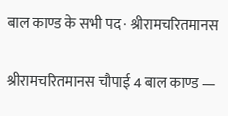बाल काण्ड के सभी पद · श्रीरामचरितमानस

श्रीरामचरितमानस चौपाई 4 बाल काण्ड —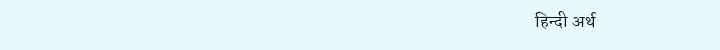हिन्दी अर्थ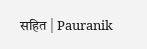सहित | Pauranik